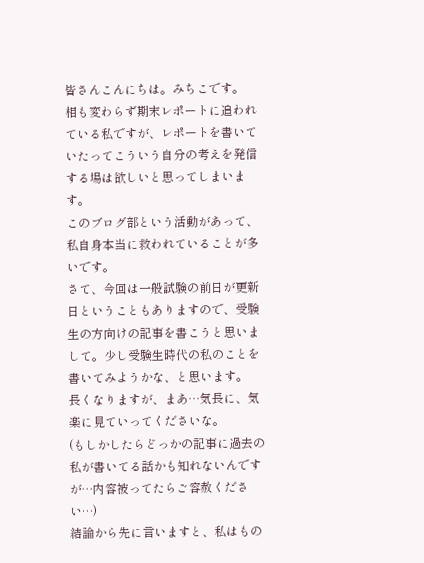皆さんこんにちは。みちこです。
相も変わらず期末レポートに追われている私ですが、レポートを書いていたってこういう自分の考えを発信する場は欲しいと思ってしまいます。
このブログ部という活動があって、私自身本当に救われていることが多いです。
さて、今回は一般試験の前日が更新日ということもありますので、受験生の方向けの記事を書こうと思いまして。少し受験生時代の私のことを書いてみようかな、と思います。
長くなりますが、まあ…気長に、気楽に見ていってくださいな。
(もしかしたらどっかの記事に過去の私が書いてる話かも知れないんですが…内容被ってたらご容赦ください…)
結論から先に言いますと、私はもの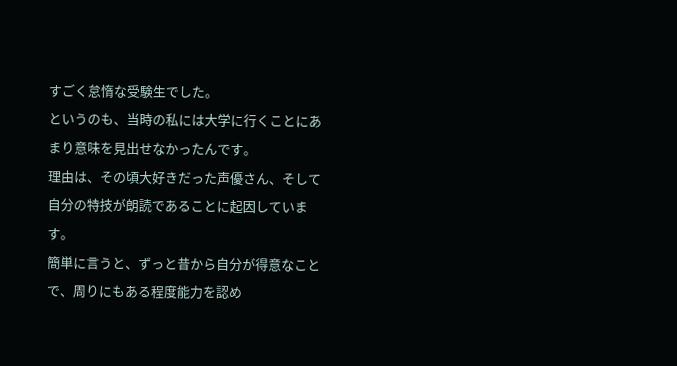すごく怠惰な受験生でした。
というのも、当時の私には大学に行くことにあまり意味を見出せなかったんです。
理由は、その頃大好きだった声優さん、そして自分の特技が朗読であることに起因しています。
簡単に言うと、ずっと昔から自分が得意なことで、周りにもある程度能力を認め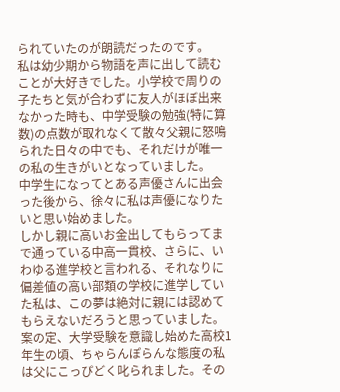られていたのが朗読だったのです。
私は幼少期から物語を声に出して読むことが大好きでした。小学校で周りの子たちと気が合わずに友人がほぼ出来なかった時も、中学受験の勉強(特に算数)の点数が取れなくて散々父親に怒鳴られた日々の中でも、それだけが唯一の私の生きがいとなっていました。
中学生になってとある声優さんに出会った後から、徐々に私は声優になりたいと思い始めました。
しかし親に高いお金出してもらってまで通っている中高一貫校、さらに、いわゆる進学校と言われる、それなりに偏差値の高い部類の学校に進学していた私は、この夢は絶対に親には認めてもらえないだろうと思っていました。
案の定、大学受験を意識し始めた高校1年生の頃、ちゃらんぽらんな態度の私は父にこっぴどく叱られました。その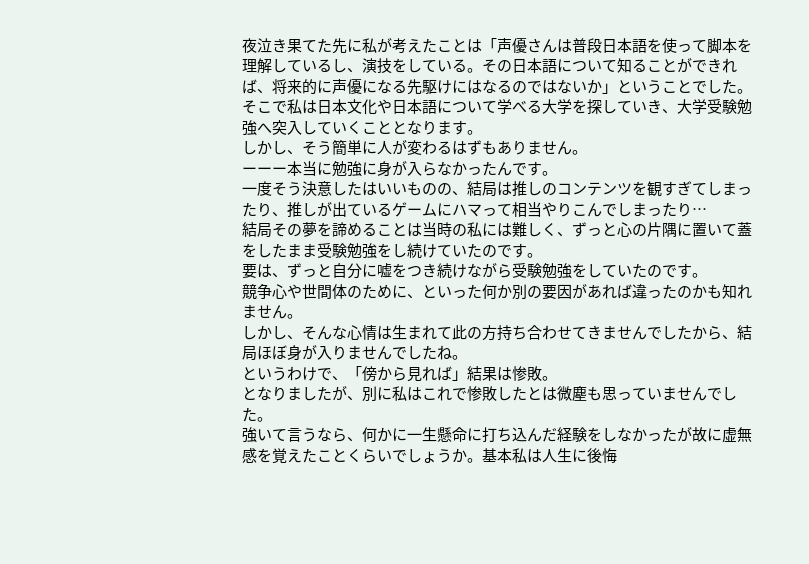夜泣き果てた先に私が考えたことは「声優さんは普段日本語を使って脚本を理解しているし、演技をしている。その日本語について知ることができれば、将来的に声優になる先駆けにはなるのではないか」ということでした。
そこで私は日本文化や日本語について学べる大学を探していき、大学受験勉強へ突入していくこととなります。
しかし、そう簡単に人が変わるはずもありません。
ーーー本当に勉強に身が入らなかったんです。
一度そう決意したはいいものの、結局は推しのコンテンツを観すぎてしまったり、推しが出ているゲームにハマって相当やりこんでしまったり…
結局その夢を諦めることは当時の私には難しく、ずっと心の片隅に置いて蓋をしたまま受験勉強をし続けていたのです。
要は、ずっと自分に嘘をつき続けながら受験勉強をしていたのです。
競争心や世間体のために、といった何か別の要因があれば違ったのかも知れません。
しかし、そんな心情は生まれて此の方持ち合わせてきませんでしたから、結局ほぼ身が入りませんでしたね。
というわけで、「傍から見れば」結果は惨敗。
となりましたが、別に私はこれで惨敗したとは微塵も思っていませんでした。
強いて言うなら、何かに一生懸命に打ち込んだ経験をしなかったが故に虚無感を覚えたことくらいでしょうか。基本私は人生に後悔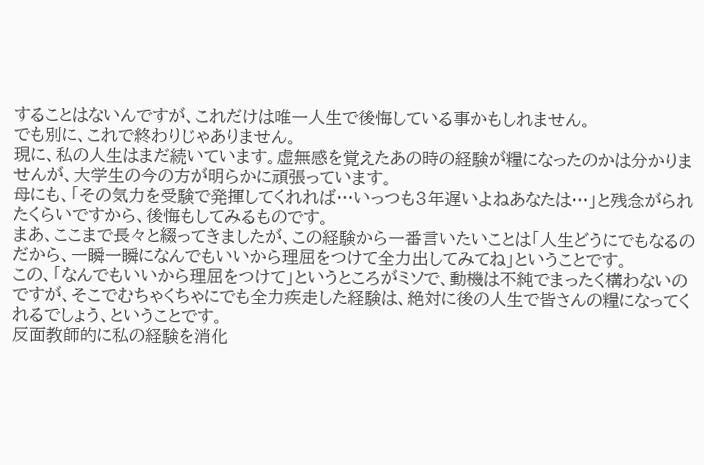することはないんですが、これだけは唯一人生で後悔している事かもしれません。
でも別に、これで終わりじゃありません。
現に、私の人生はまだ続いています。虚無感を覚えたあの時の経験が糧になったのかは分かりませんが、大学生の今の方が明らかに頑張っています。
母にも、「その気力を受験で発揮してくれれば…いっつも3年遅いよねあなたは…」と残念がられたくらいですから、後悔もしてみるものです。
まあ、ここまで長々と綴ってきましたが、この経験から一番言いたいことは「人生どうにでもなるのだから、一瞬一瞬になんでもいいから理屈をつけて全力出してみてね」ということです。
この、「なんでもいいから理屈をつけて」というところがミソで、動機は不純でまったく構わないのですが、そこでむちゃくちゃにでも全力疾走した経験は、絶対に後の人生で皆さんの糧になってくれるでしょう、ということです。
反面教師的に私の経験を消化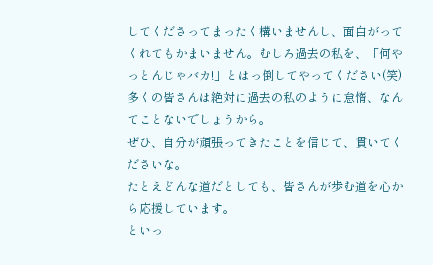してくださってまったく構いませんし、面白がってくれてもかまいません。むしろ過去の私を、「何やっとんじゃバカ!」とはっ倒してやってください(笑)
多くの皆さんは絶対に過去の私のように怠惰、なんてことないでしょうから。
ぜひ、自分が頑張ってきたことを信じて、貫いてくださいな。
たとえどんな道だとしても、皆さんが歩む道を心から応援しています。
といっ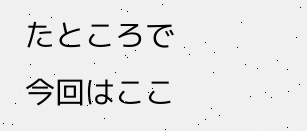たところで今回はここ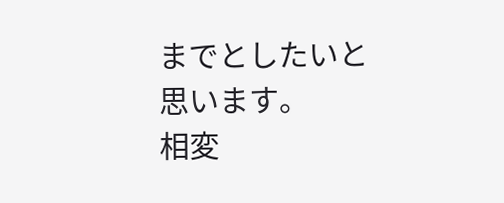までとしたいと思います。
相変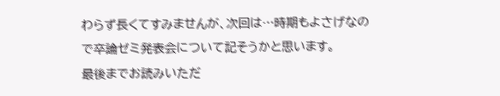わらず長くてすみませんが、次回は…時期もよさげなので卒論ゼミ発表会について記そうかと思います。
最後までお読みいただ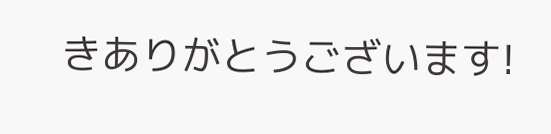きありがとうございます!